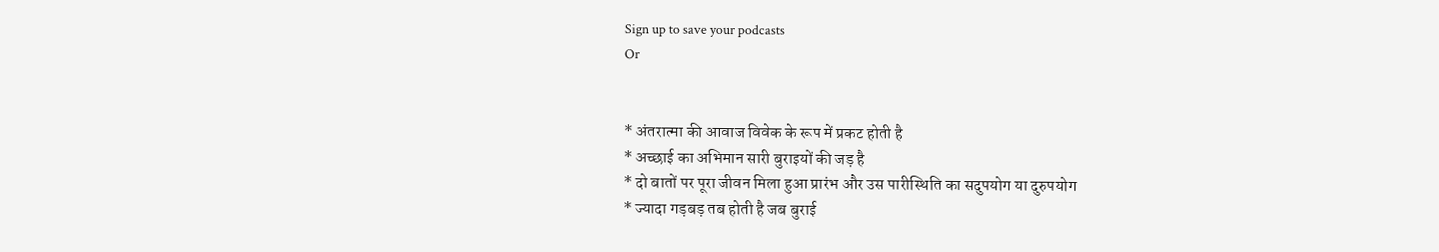Sign up to save your podcasts
Or


* अंतरात्मा की आवाज विवेक के रूप में प्रकट होती है
* अच्छाई का अभिमान सारी बुराइयों की जड़ है
* दो बातों पर पूरा जीवन मिला हुआ प्रारंभ और उस पारीस्थिति का सदुपयोग या दुरुपयोग
* ज्यादा गड़बड़ तब होती है जब बुराई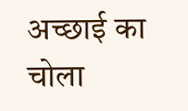अच्छाई का चोला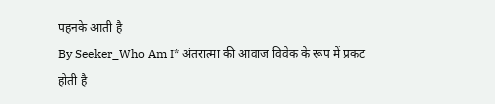पहनके आती है
By Seeker_Who Am I* अंतरात्मा की आवाज विवेक के रूप में प्रकट होती है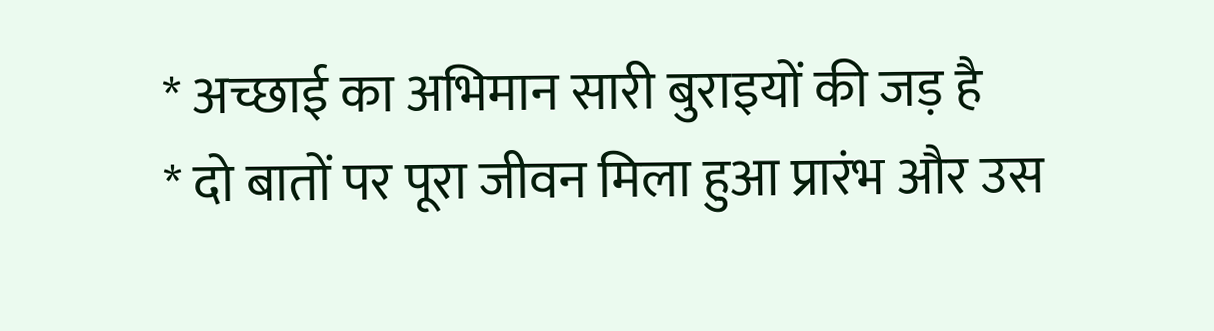* अच्छाई का अभिमान सारी बुराइयों की जड़ है
* दो बातों पर पूरा जीवन मिला हुआ प्रारंभ और उस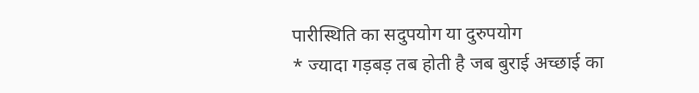पारीस्थिति का सदुपयोग या दुरुपयोग
* ज्यादा गड़बड़ तब होती है जब बुराई अच्छाई का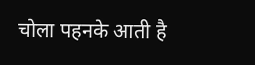चोला पहनके आती है